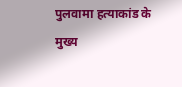पुलवामा हत्याकांड के मुख्य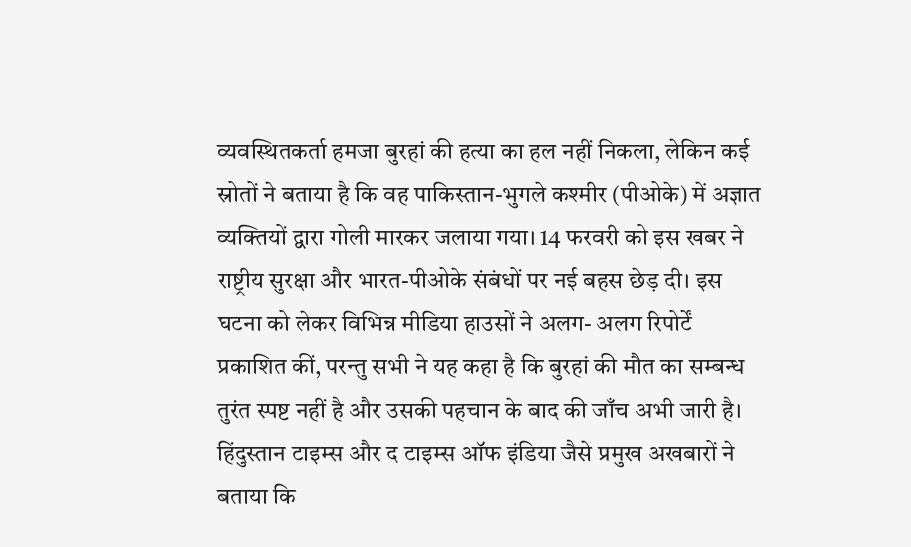व्यवस्थितकर्ता हमजा बुरहां की हत्या का हल नहीं निकला, लेकिन कई स्रोतों ने बताया है कि वह पाकिस्तान-भुगले कश्मीर (पीओके) में अज्ञात व्यक्तियों द्वारा गोली मारकर जलाया गया। 14 फरवरी को इस खबर ने राष्ट्रीय सुरक्षा और भारत-पीओके संबंधों पर नई बहस छेड़ दी। इस घटना को लेकर विभिन्न मीडिया हाउसों ने अलग- अलग रिपोर्टें प्रकाशित कीं, परन्तु सभी ने यह कहा है कि बुरहां की मौत का सम्बन्ध तुरंत स्पष्ट नहीं है और उसकी पहचान के बाद की जाँच अभी जारी है। हिंदुस्तान टाइम्स और द टाइम्स ऑफ इंडिया जैसे प्रमुख अखबारों ने बताया कि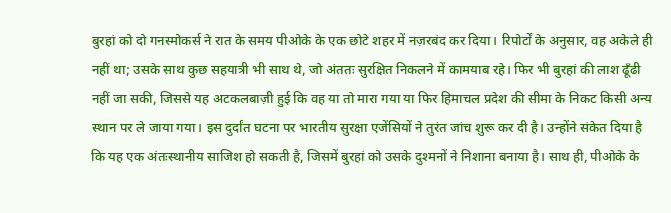बुरहां को दो गनस्मोकर्स ने रात के समय पीओके के एक छोटे शहर में नज़रबंद कर दिया। रिपोर्टों के अनुसार, वह अकेले ही नहीं था; उसके साथ कुछ सहयात्री भी साथ थे, जो अंततः सुरक्षित निकलने में कामयाब रहे। फिर भी बुरहां की लाश ढूँढी नहीं जा सकी, जिससे यह अटकलबाज़ी हुई कि वह या तो मारा गया या फिर हिमाचल प्रदेश की सीमा के निकट किसी अन्य स्थान पर ले जाया गया। इस दुर्दांत घटना पर भारतीय सुरक्षा एजेंसियों ने तुरंत जांच शुरू कर दी है। उन्होंने संकेत दिया है कि यह एक अंतःस्थानीय साजिश हो सकती है, जिसमें बुरहां को उसके दुश्मनों ने निशाना बनाया है। साथ ही, पीओके के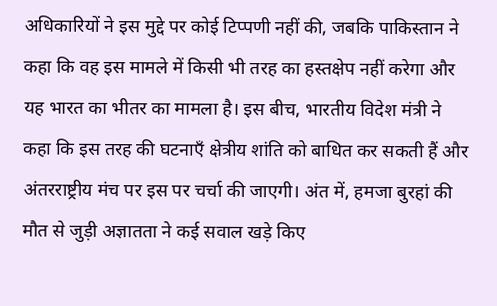अधिकारियों ने इस मुद्दे पर कोई टिप्पणी नहीं की, जबकि पाकिस्तान ने कहा कि वह इस मामले में किसी भी तरह का हस्तक्षेप नहीं करेगा और यह भारत का भीतर का मामला है। इस बीच, भारतीय विदेश मंत्री ने कहा कि इस तरह की घटनाएँ क्षेत्रीय शांति को बाधित कर सकती हैं और अंतरराष्ट्रीय मंच पर इस पर चर्चा की जाएगी। अंत में, हमजा बुरहां की मौत से जुड़ी अज्ञातता ने कई सवाल खड़े किए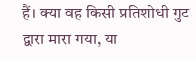हैं। क्या वह किसी प्रतिशोधी गुट द्वारा मारा गया, या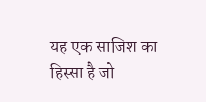यह एक साजिश का हिस्सा है जो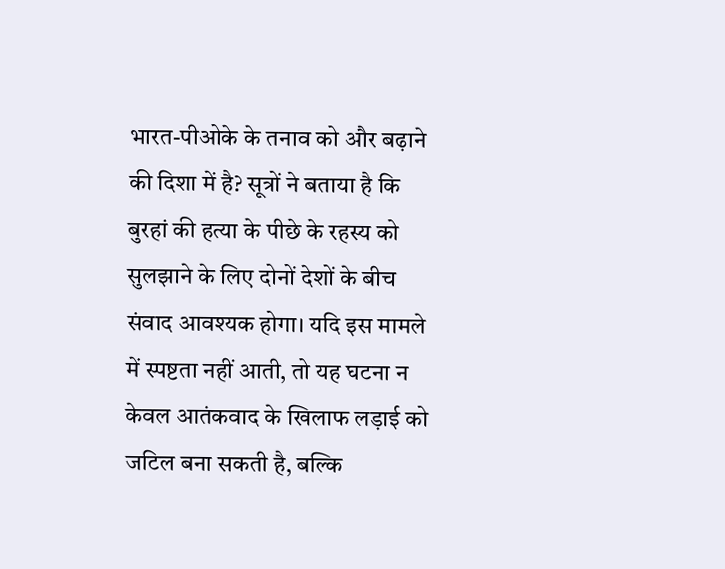भारत-पीओके के तनाव को और बढ़ाने की दिशा में है? सूत्रों ने बताया है कि बुरहां की हत्या के पीछे के रहस्य को सुलझाने के लिए दोनों देशों के बीच संवाद आवश्यक होगा। यदि इस मामले में स्पष्टता नहीं आती, तो यह घटना न केवल आतंकवाद के खिलाफ लड़ाई को जटिल बना सकती है, बल्कि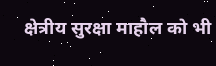क्षेत्रीय सुरक्षा माहौल को भी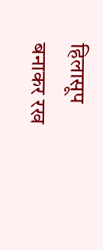हिलासूप बनाकर रख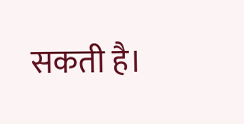सकती है।